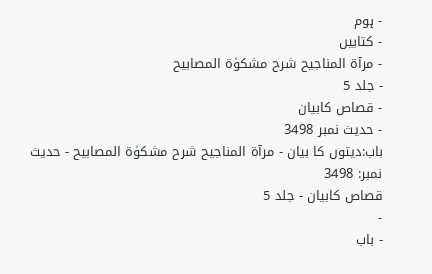- ہوم
- کتابیں
- مرآۃ المناجیح شرح مشکوٰۃ المصابیح
- جلد 5
- قصاص کابیان
- حدیث نمبر 3498
باب:دیتوں کا بیان - مرآۃ المناجیح شرح مشکوٰۃ المصابیح - حدیث نمبر: 3498
قصاص کابیان - جلد 5
-
- باب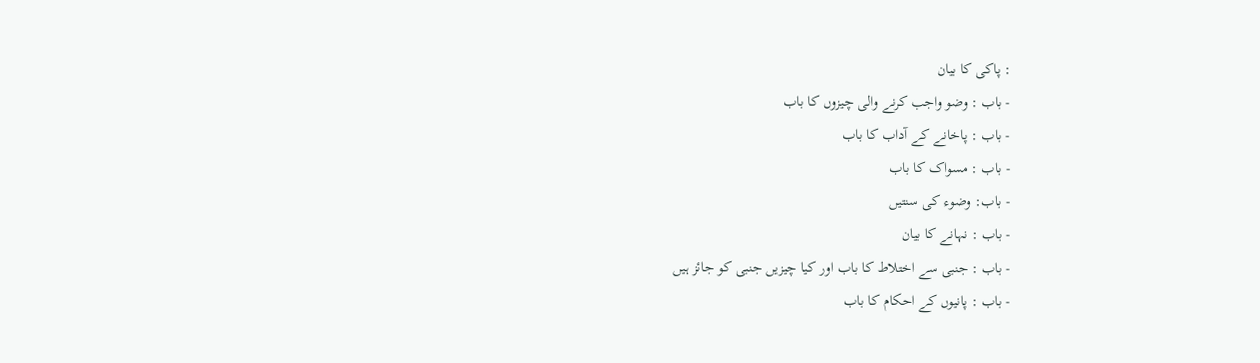: پاکی کا بیان
- باب : وضو واجب کرنے والی چیزوں کا باب
- باب : پاخانے کے آداب کا باب
- باب : مسواک کا باب
- باب: وضوء کی سنتیں
- باب : نہانے کا بیان
- باب : جنبی سے اختلاط کا باب اور کیا چیزیں جنبی کو جائز ہیں
- باب : پانیوں کے احکام کا باب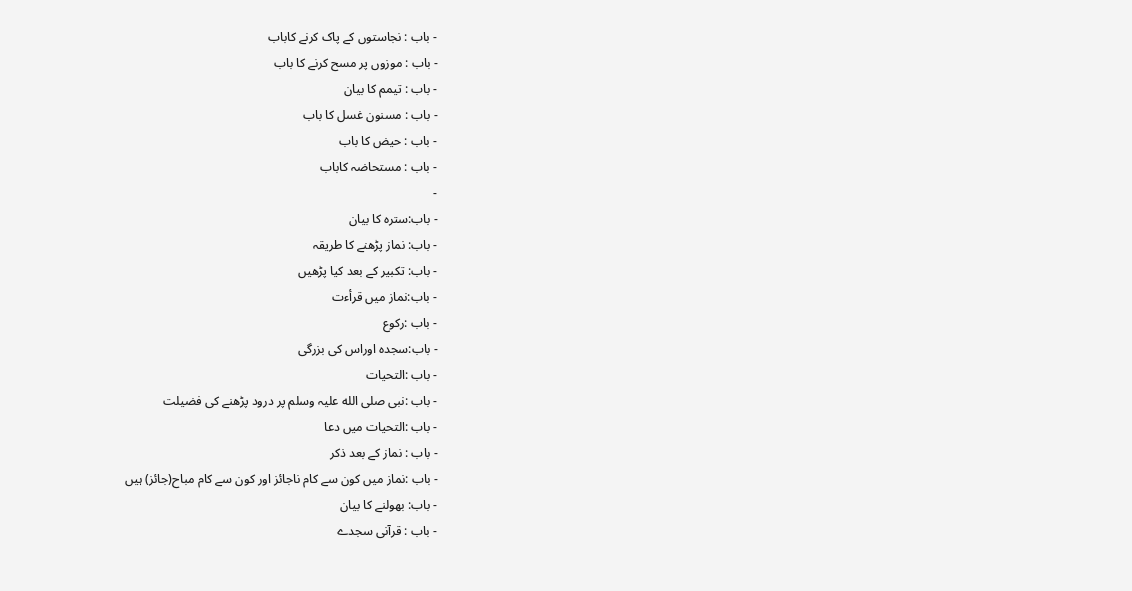- باب : نجاستوں کے پاک کرنے کاباب
- باب : موزوں پر مسح کرنے کا باب
- باب : تیمم کا بیان
- باب : مسنون غسل کا باب
- باب : حیض کا باب
- باب : مستحاضہ کاباب
-
- باب:سترہ کا بیان
- باب: نماز پڑھنے کا طریقہ
- باب: تکبیر کے بعد کیا پڑھیں
- باب:نماز میں قرأءت
- باب :رکوع
- باب:سجدہ اوراس کی بزرگی
- باب :التحیات
- باب :نبی صلی الله علیہ وسلم پر درود پڑھنے کی فضیلت
- باب :التحیات میں دعا
- باب : نماز کے بعد ذکر
- باب :نماز میں کون سے کام ناجائز اور کون سے کام مباح(جائز) ہیں
- باب: بھولنے کا بیان
- باب : قرآنی سجدے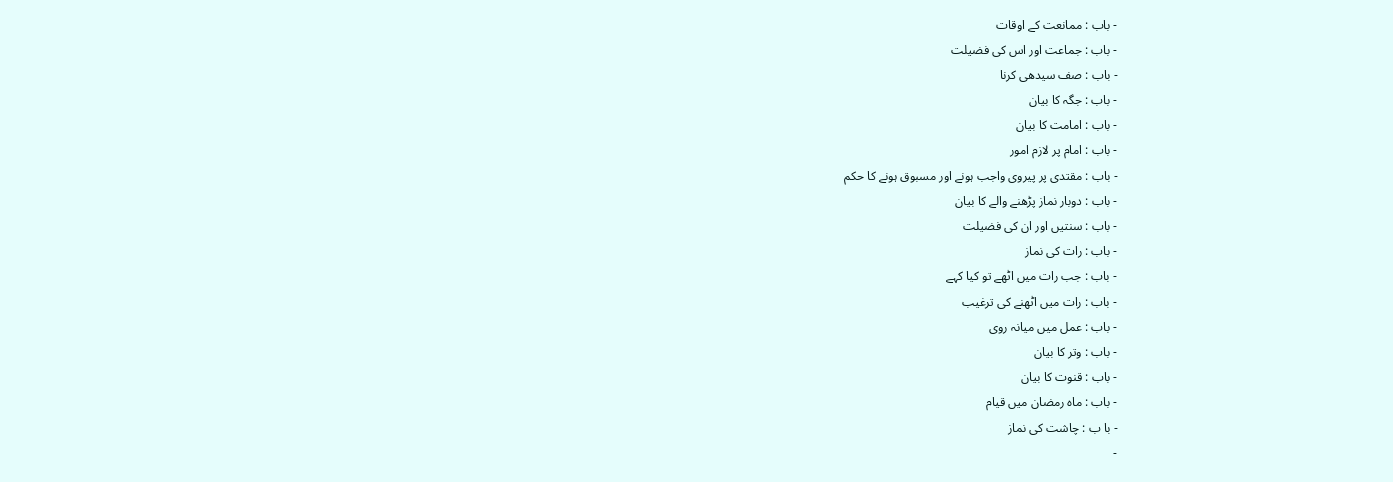- باب : ممانعت کے اوقات
- باب : جماعت اور اس کی فضیلت
- باب : صف سیدھی کرنا
- باب : جگہ کا بیان
- باب : امامت کا بیان
- باب : امام پر لازم امور
- باب : مقتدی پر پیروی واجب ہونے اور مسبوق ہونے كا حکم
- باب : دوبار نماز پڑھنے والے کا بیان
- باب : سنتیں اور ان کی فضیلت
- باب : رات کی نماز
- باب : جب رات میں اٹھے تو کیا کہے
- باب : رات میں اٹھنے کی ترغیب
- باب : عمل میں میانہ روی
- باب : وتر کا بیان
- باب : قنوت کا بیان
- باب : ماہ رمضان میں قیام
- با ب : چاشت کی نماز
-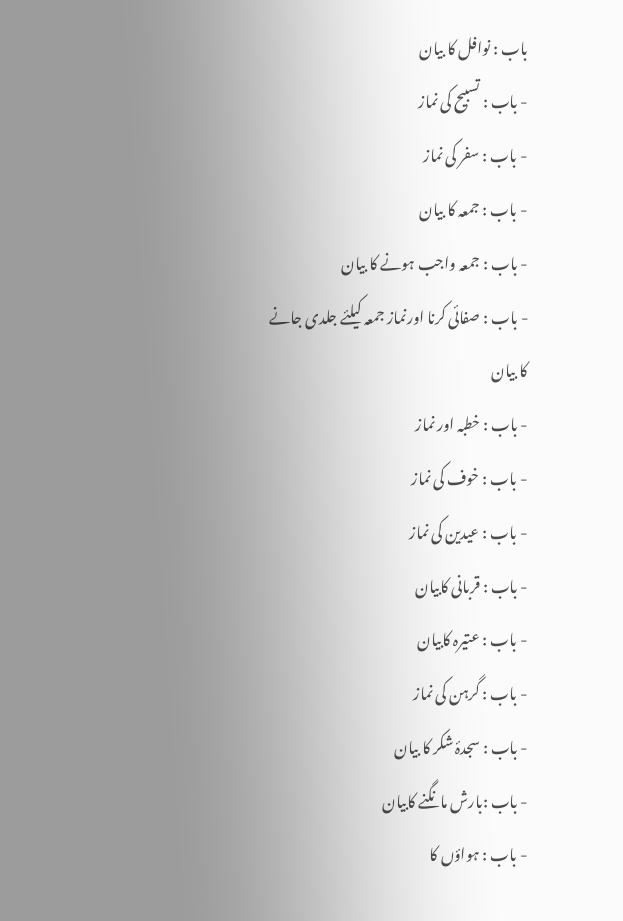باب : نوافل کا بیان
- باب : تسبیح کی نماز
- باب : سفر کی نماز
- باب : جمعہ کا بیان
- باب : جمعہ واجب ہونے کا بیان
- باب : صفائی کرنا اورنماز جمعہ کیلئے جلدی جانے کا بیان
- باب : خطبہ اور نماز
- باب : خوف کی نماز
- باب : عیدین کی نماز
- باب : قربانی کابيان
- باب : عتیرہ کابیان
- باب : گرہن کی نماز
- باب : سجدۂ شکر کا بیان
- باب :بارش مانگنے کابیان
- باب : ہواؤں کا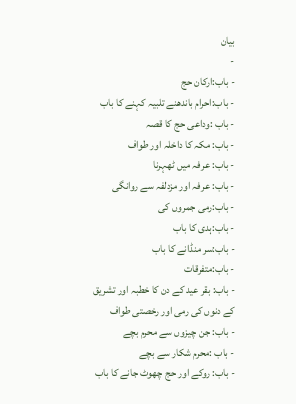بیان
-
- باب:ارکان حج
- باب:احرام باندھنے تلبیہ کہنے کا باب
- باب :وداعی حج کا قصہ
- باب: مکہ کا داخلہ اور طواف
- باب: عرفہ میں ٹھہرنا
- باب: عرفہ اور مزدلفہ سے روانگی
- باب:رمی جمروں کی
- باب:ہدی کا باب
- باب:سر منڈانے کا باب
- باب:متفرقات
- باب: بقر عید کے دن کا خطبہ اور تشریق کے دنوں کی رمی اور رخصتی طواف
- باب: جن چیزوں سے محرم بچے
- باب :محرم شکار سے بچے
- باب: روکے اور حج چھوٹ جانے کا باب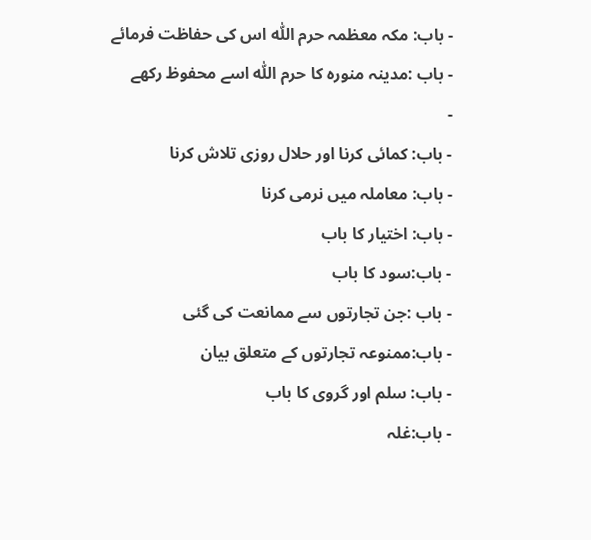- باب: مکہ معظمہ حرم اللّٰه اس کی حفاظت فرمائے
- باب :مدینہ منورہ کا حرم اللّٰہ اسے محفوظ رکھے
-
- باب: کمائی کرنا اور حلال روزی تلاش کرنا
- باب: معاملہ میں نرمی کرنا
- باب: اختیار کا باب
- باب:سود کا باب
- باب :جن تجارتوں سے ممانعت کی گئی
- باب:ممنوعہ تجارتوں کے متعلق بیان
- باب: سلم اور گروی کا باب
- باب:غلہ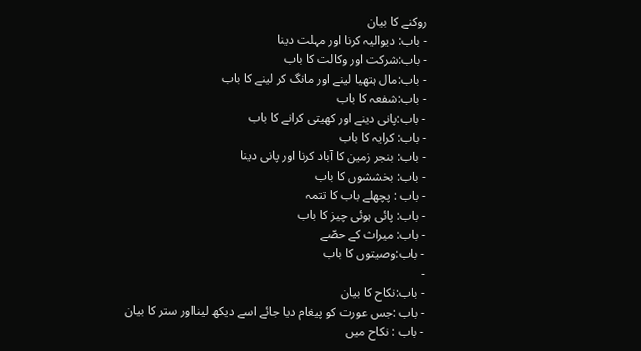روکنے کا بیان
- باب: دیوالیہ کرنا اور مہلت دینا
- باب:شرکت اور وکالت کا باب
- باب:مال ہتھیا لینے اور مانگ کر لینے کا باب
- باب:شفعہ کا باب
- باب:پانی دینے اور کھیتی کرانے کا باب
- باب: کرایہ کا باب
- باب: بنجر زمین کا آباد کرنا اور پانی دینا
- باب: بخششوں کا باب
- باب : پچھلے باب کا تتمہ
- باب: پائی ہوئی چیز کا باب
- باب: میراث کے حصّے
- باب:وصیتوں کا باب
-
- باب:نکاح کا بیان
- باب :جس عورت کو پیغام دیا جائے اسے دیکھ لینااور ستر کا بیان
- باب : نکاح میں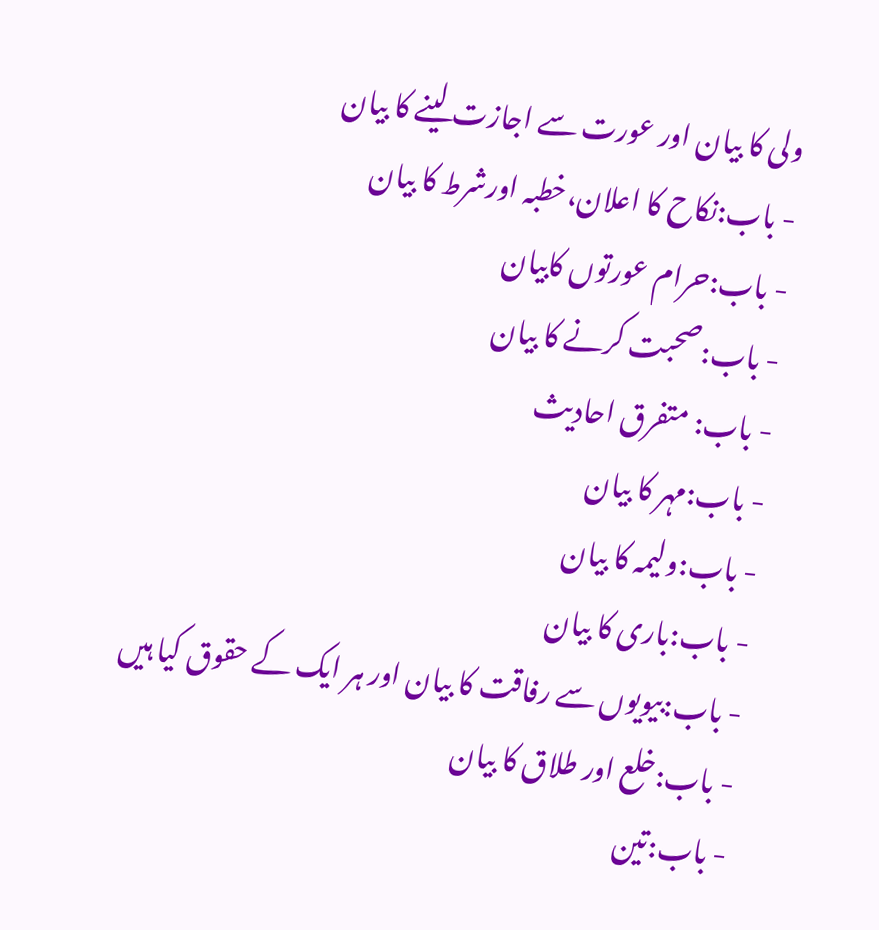ولی کا بیان اور عورت سے اجازت لینے کا بیان
- باب:نکاح کا اعلان،خطبہ اورشرط کا بیان
- باب:حرام عورتوں کابیان
- باب:صحبت کرنے کا بیان
- باب: متفرق احادیث
- باب:مہر کا بیان
- باب:ولیمہ کا بیان
- باب:باری کا بیان
- باب:بیویوں سے رفاقت کا بیان اور ہر ایک کے حقوق کیا ہیں
- باب:خلع اور طلاق کا بیان
- باب:تین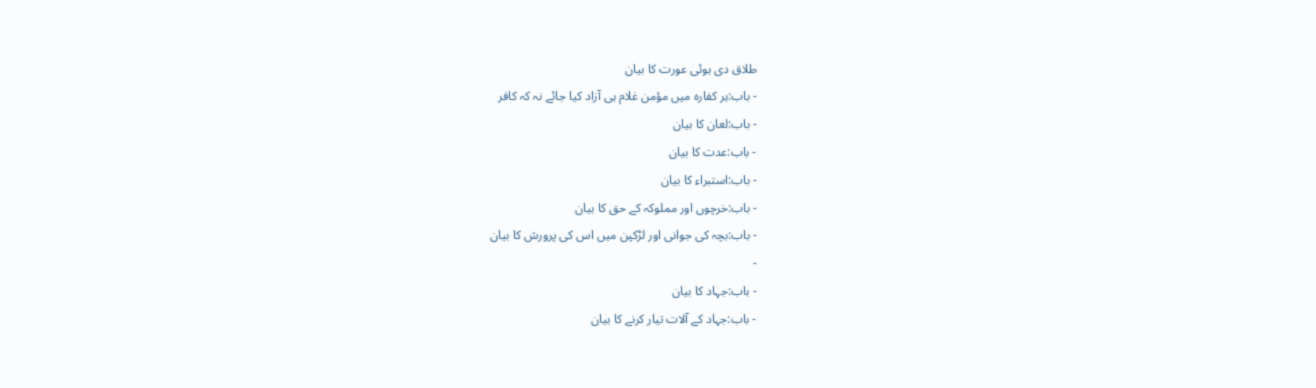طلاق دی ہوئی عورت کا بیان
- باب:ہر کفارہ میں مؤمن غلام ہی آزاد کیا جائے نہ کہ کافر
- باب:لعان کا بیان
- باب:عدت کا بیان
- باب:استبراء کا بیان
- باب:خرچوں اور مملوکہ کے حق کا بیان
- باب:بچہ کی جوانی اور لڑکپن میں اس کی پرورش کا بیان
-
- باب:جہاد کا بیان
- باب:جہاد کے آلات تیار کرنے کا بیان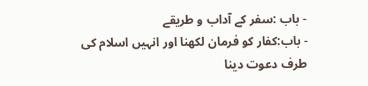- باب :سفر کے آداب و طریقے
- باب:کفار کو فرمان لکھنا اور انہیں اسلام کی طرف دعوت دینا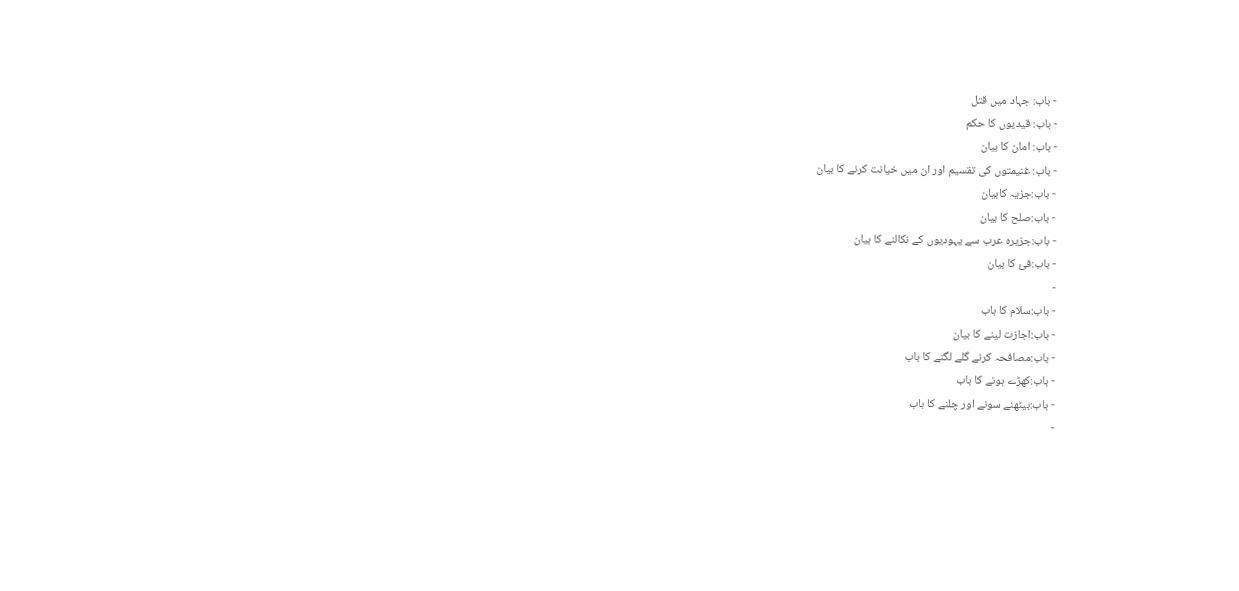- باب: جہاد میں قتل
- باب: قیدیوں کا حکم
- باب: امان کا بیان
- باب: غنیمتوں کی تقسیم اور ان میں خیانت کرنے کا بیان
- باب:جزیہ کابیان
- باب:صلح کا بیان
- باب:جزیرہ عرب سے یہودیوں کے نکالنے کا بیان
- باب:فئ کا بیان
-
- باب:سلام کا باب
- باب:اجازت لینے کا بیان
- باب:مصافحہ کرنے گلے لگنے کا باب
- باب:کھڑے ہونے کا باب
- باب:بیٹھنے سونے اور چلنے کا باب
-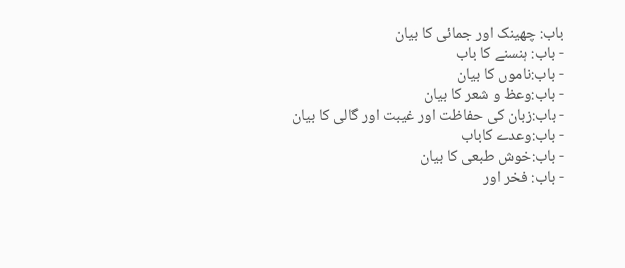باب: چھینک اور جمائی کا بیان
- باب: ہنسنے کا باب
- باب:ناموں کا بیان
- باب:وعظ و شعر کا بیان
- باب:زبان کی حفاظت اور غیبت اور گالی کا بیان
- باب:وعدے کاباب
- باب:خوش طبعی کا بیان
- باب: فخر اور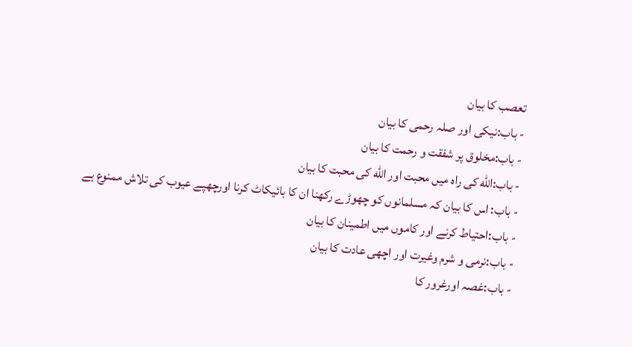تعصب کا بیان
- باب:نیکی اور صلہ رحمی کا بیان
- باب:مخلوق پر شفقت و رحمت کا بیان
- باب:الله کی راہ میں محبت اور الله کی محبت کا بیان
- باب: اس کا بیان کہ مسلمانوں کو چھوڑے رکھنا ان کا بائیکاٹ کرنا اورچھپے عیوب کی تلاش ممنوع ہے
- باب:احتیاط کرنے اور کاموں میں اطمینان کا بیان
- باب:نرمی و شرم وغیرت اور اچھی عادت کا بیان
- باب:غصہ اورغرور کا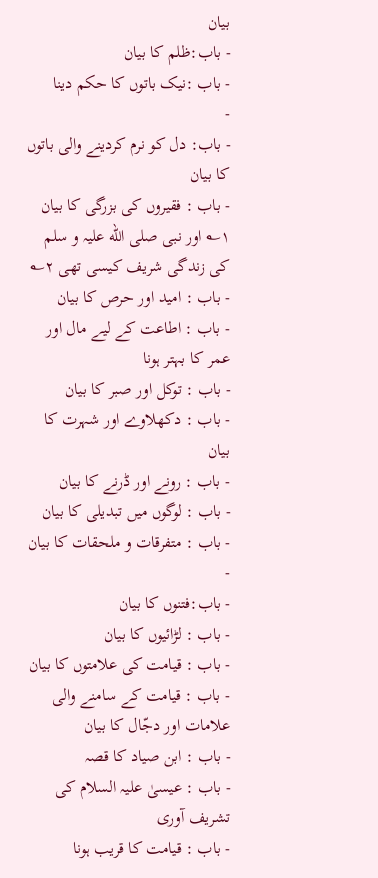بیان
- باب:ظلم کا بیان
- باب :نیک باتوں کا حکم دینا
-
- باب: دل کو نرم کردینے والی باتوں کا بیان
- باب : فقیروں کی بزرگی کا بیان ۱؎ اور نبی صلی الله علیہ و سلم کی زندگی شریف کیسی تھی ۲؎
- باب : امید اور حرص کا بیان
- باب : اطاعت کے لیے مال اور عمر کا بہتر ہونا
- باب : توکل اور صبر کا بیان
- باب : دکھلاوے اور شہرت کا بیان
- باب : رونے اور ڈرنے کا بیان
- باب : لوگوں میں تبدیلی کا بیان
- باب : متفرقات و ملحقات کا بیان
-
- باب:فتنوں کا بیان
- باب : لڑائیوں کا بیان
- باب : قیامت کی علامتوں کا بیان
- باب : قیامت کے سامنے والی علامات اور دجّال کا بیان
- باب : ابن صیاد کا قصہ
- باب : عیسیٰ علیہ السلام کی تشریف آوری
- باب : قیامت کا قریب ہونا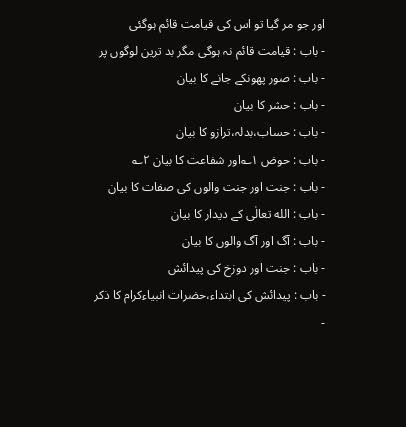اور جو مر گیا تو اس کی قیامت قائم ہوگئی
- باب : قیامت قائم نہ ہوگی مگر بد ترین لوگوں پر
- باب : صور پھونکے جانے کا بیان
- باب : حشر کا بیان
- باب : حساب،بدلہ،ترازو کا بیان
- باب : حوض ۱؎اور شفاعت کا بیان ۲؎
- باب : جنت اور جنت والوں کی صفات کا بیان
- باب : الله تعالٰی کے دیدار کا بیان
- باب : آگ اور آگ والوں کا بیان
- باب : جنت اور دوزخ کی پیدائش
- باب : پیدائش کی ابتداء،حضرات انبیاءکرام کا ذکر
-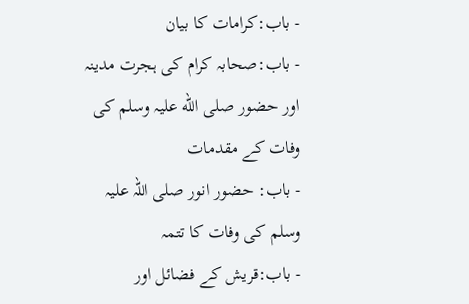- باب:کرامات کا بیان
- باب:صحابہ کرام کی ہجرت مدینہ اور حضور صلی الله علیہ وسلم کی وفات کے مقدمات
- باب: حضور انور صلی اللہ علیہ وسلم کی وفات کا تتمہ
- باب:قریش کے فضائل اور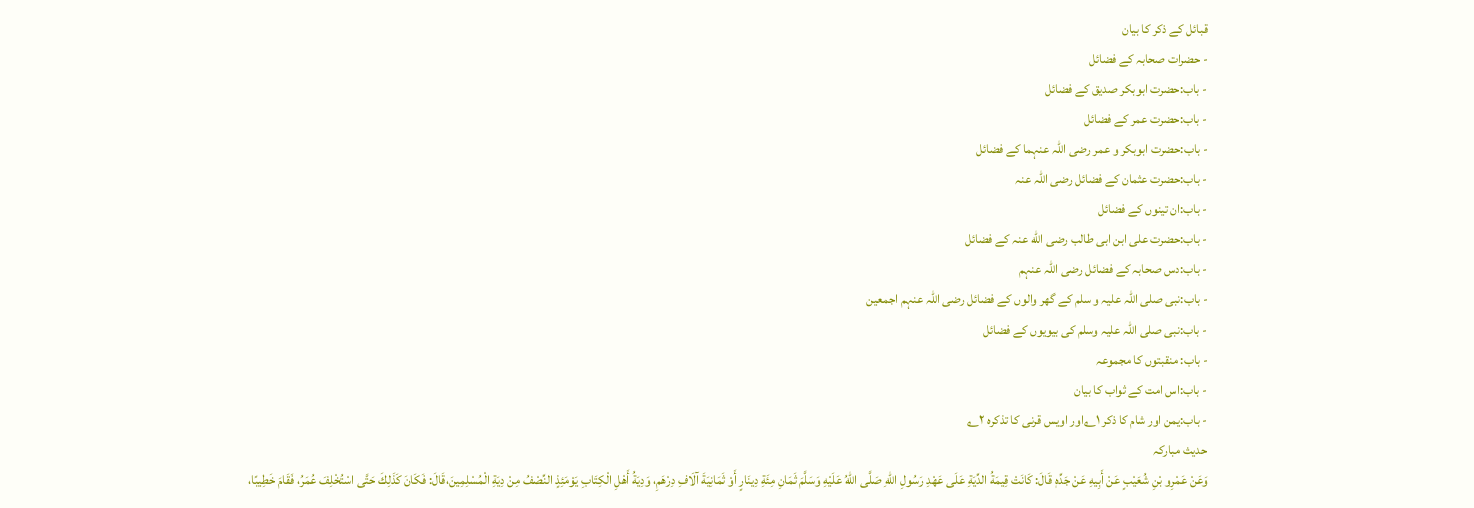قبائل کے ذکر کا بیان
- حضرات صحابہ کے فضائل
- باب:حضرت ابوبکر صدیق کے فضائل
- باب:حضرت عمر کے فضائل
- باب:حضرت ابوبکر و عمر رضی اللہ عنہما کے فضائل
- باب:حضرت عثمان کے فضائل رضی اللہ عنہ
- باب:ان تینوں کے فضائل
- باب:حضرت علی ابن ابی طالب رضی الله عنہ کے فضائل
- باب:دس صحابہ کے فضائل رضی اللہ عنہم
- باب:نبی صلی اللہ علیہ و سلم کے گھر والوں کے فضائل رضی اللہ عنہم اجمعین
- باب:نبی صلی اللہ علیہ وسلم کی بیویوں کے فضائل
- باب: منقبتوں کا مجموعہ
- باب:اس امت کے ثواب کا بیان
- باب:یمن اور شام کا ذکر ۱؎اور اویس قرنی کا تذکرہ ۲؎
حدیث مبارکہ
وَعَنْ عَمْرِو بْنِ شُعَيْبٍ عَنْ أَبِيهِ عَنْ جَدِّهٖ قَالَ: كَانَتْ قِيمَةُ الدِّيَةِ عَلَى عَهْدِ رَسُولِ اللّٰهِ صَلَّى اللّٰهُ عَلَيْهِ وَسَلَّمَ ثَمَانِ مِئَةِ دِينَارٍ أَوْ ثَمَانِيَةَ آلَافِ دِرْهَمِ، وَدِيَةُ أَهْلِ الْكِتَابِ يَوْمَئِذٍ النِّصْفُ مِنْ دِيَةِ الْمُسْلِمِينَ،قَالَ: فَكَانَ كَذَلِكَ حَتَّى اسْتُخْلِفَ عُمَرُ، فَقَامَ خَطِيبًا،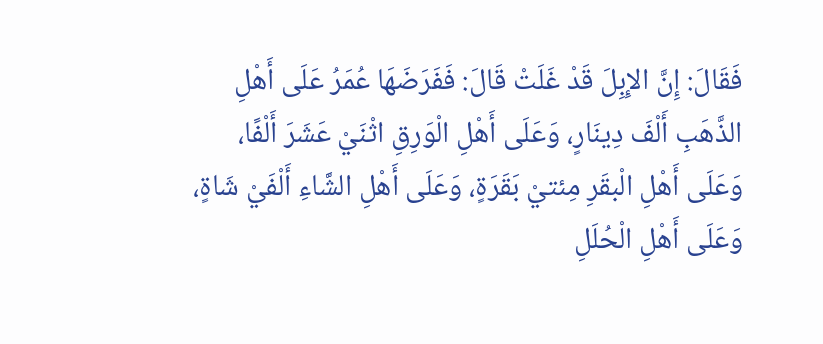فَقَالَ: إِنَّ الإِبِلَ قَدْ غَلَتْ قَالَ: فَفَرَضَهَا عُمَرُ عَلَى أَهْلِ الذَّهَبِ أَلْفَ دِينَارٍ، وَعَلَى أَهْلِ الْوَرِقِ اثْنَيْ عَشَرَ أَلْفًا، وَعَلَى أَهْلِ الْبقَرِ مِئتيْ بَقَرَةٍ، وَعَلَى أَهْلِ الشَّاءِ أَلْفَيْ شَاةٍ، وَعَلَى أَهْلِ الْحُلَلِ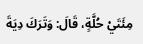مِئَتَيْ حُلَّةٍ، قَالَ: وَتَرَكَ دِيَةَ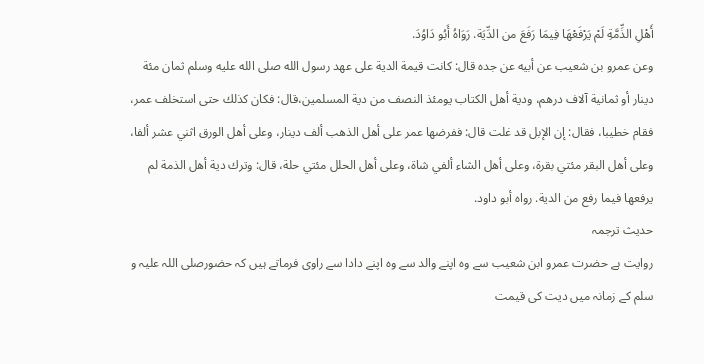أَهْلِ الذِّمَّةِ لَمْ يَرْفَعْهَا فِيمَا رَفَعَ من الدِّيَة. رَوَاهُ أَبُو دَاوُدَ.
وعن عمرو بن شعيب عن أبيه عن جده قال: كانت قيمة الدية على عهد رسول الله صلى الله عليه وسلم ثمان مئة دينار أو ثمانية آلاف درهم، ودية أهل الكتاب يومئذ النصف من دية المسلمين،قال: فكان كذلك حتى استخلف عمر، فقام خطيبا، فقال: إن الإبل قد غلت قال: ففرضها عمر على أهل الذهب ألف دينار، وعلى أهل الورق اثني عشر ألفا، وعلى أهل البقر مئتي بقرة، وعلى أهل الشاء ألفي شاة، وعلى أهل الحلل مئتي حلة، قال: وترك دية أهل الذمة لم يرفعها فيما رفع من الدية. رواه أبو داود.
حدیث ترجمہ
روایت ہے حضرت عمرو ابن شعیب سے وہ اپنے والد سے وہ اپنے دادا سے راوی فرماتے ہیں کہ حضورصلی اللہ علیہ و سلم کے زمانہ میں دیت کی قیمت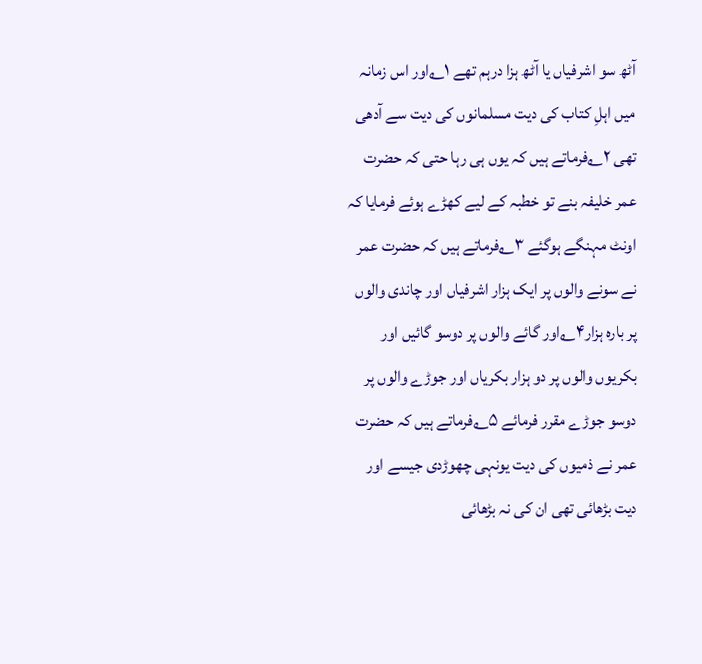آٹھ سو اشرفیاں یا آٹھ ہزا درہم تھے ۱؎اور اس زمانہ میں اہلِ کتاب کی دیت مسلمانوں کی دیت سے آدھی تھی ۲؎فرماتے ہیں کہ یوں ہی رہا حتی کہ حضرت عمر خلیفہ بنے تو خطبہ کے لیے کھڑے ہوئے فرمایا کہ اونٹ مہنگے ہوگئے ۳؎فرماتے ہیں کہ حضرت عمر نے سونے والوں پر ایک ہزار اشرفیاں اور چاندی والوں پر بارہ ہزار۴؎اور گائے والوں پر دوسو گائیں اور بکریوں والوں پر دو ہزار بکریاں اور جوڑے والوں پر دوسو جوڑے مقرر فرمائے ۵؎فرماتے ہیں کہ حضرت عمر نے ذمیوں کی دیت یونہی چھوڑدی جیسے اور دیت بڑھائی تھی ان کی نہ بڑھائی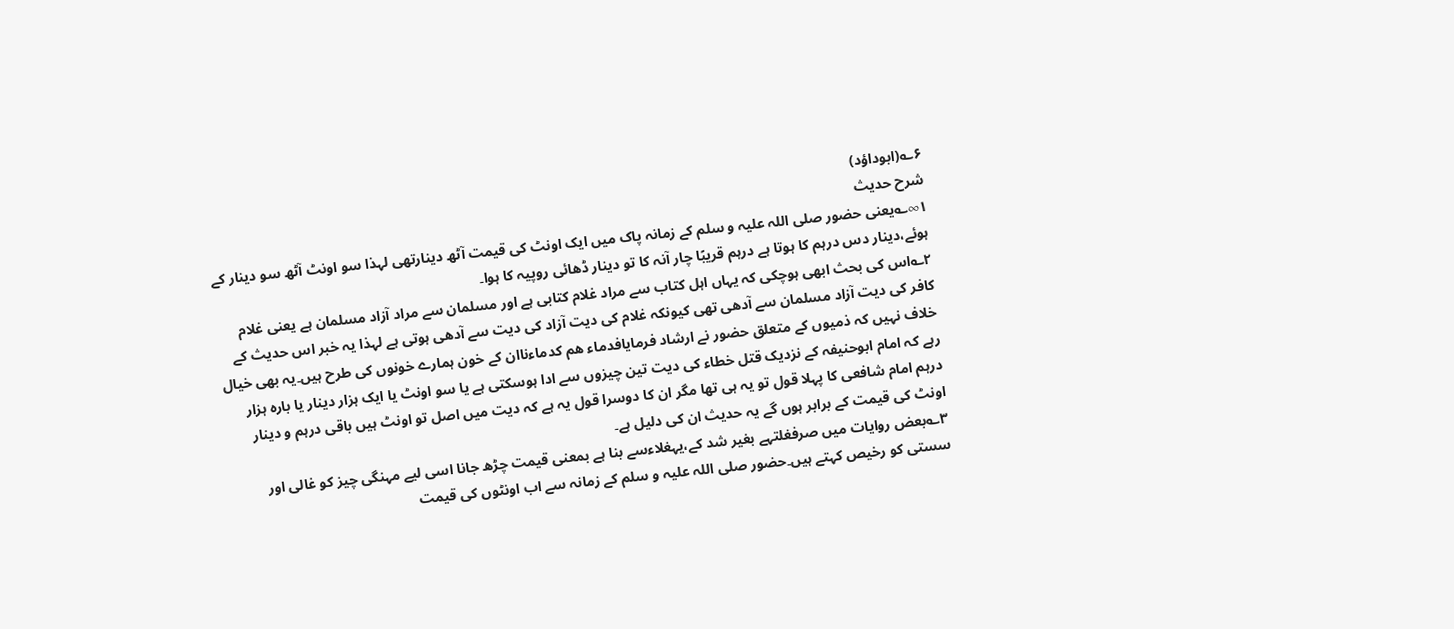۶؎(ابوداؤد)
شرح حدیث
۱∞؎یعنی حضور صلی اللہ علیہ و سلم کے زمانہ پاک میں ایک اونٹ کی قیمت آٹھ دینارتھی لہذا سو اونٹ آٹھ سو دینار کے ہوئے،دینار دس درہم کا ہوتا ہے درہم قریبًا چار آنہ کا تو دینار ڈھائی روپیہ کا ہوا۔
۲؎اس کی بحث ابھی ہوچکی کہ یہاں اہل کتاب سے مراد غلام کتابی ہے اور مسلمان سے مراد آزاد مسلمان ہے یعنی غلام کافر کی دیت آزاد مسلمان سے آدھی تھی کیونکہ غلام کی دیت آزاد کی دیت سے آدھی ہوتی ہے لہذا یہ خبر اس حدیث کے خلاف نہیں کہ ذمیوں کے متعلق حضور نے ارشاد فرمایافدماء ھم کدماءناان کے خون ہمارے خونوں کی طرح ہیں۔یہ بھی خیال رہے کہ امام ابوحنیفہ کے نزدیک قتل خطاء کی دیت تین چیزوں سے ادا ہوسکتی ہے یا سو اونٹ یا ایک ہزار دینار یا بارہ ہزار درہم امام شافعی کا پہلا قول تو یہ ہی تھا مگر ان کا دوسرا قول یہ ہے کہ دیت میں اصل تو اونٹ ہیں باقی درہم و دینار اونٹ کی قیمت کے برابر ہوں گے یہ حدیث ان کی دلیل ہے۔
۳؎بعض روایات میں صرفغلتہے بغیر شد کے،یہغلاءسے بنا ہے بمعنی قیمت چڑھ جانا اسی لیے مہنگی چیز کو غالی اور سستی کو رخیص کہتے ہیں۔حضور صلی اللہ علیہ و سلم کے زمانہ سے اب اونٹوں کی قیمت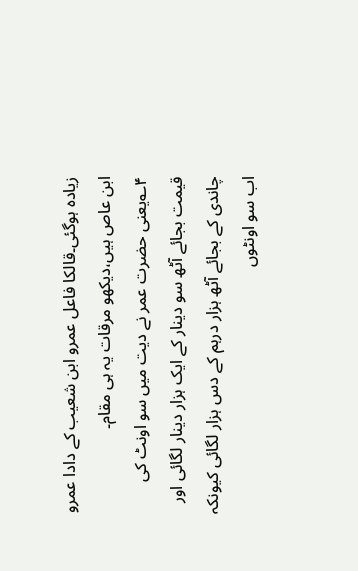زیادہ ہوگئی۔قالکا فاعل عمرو ابن شعیب کے دادا عمرو ابن عاص ہیں،دیکھو مرقات یہ ہی مقام۔
۴؎یعنی حضرت عمر نے دیت میں سو اونٹ کی قیمت بجائے آٹھ سو دینار کے ایک ہزار دینار لگائی اور چاندی کے بجائے آٹھ ہزار درہم کے دس ہزار لگائی کیونکہ اب سو اونٹوں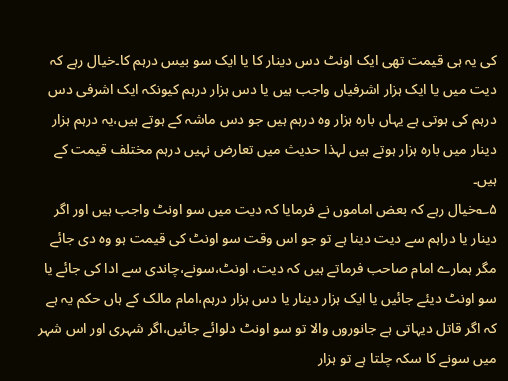کی یہ ہی قیمت تھی ایک اونٹ دس دینار کا یا ایک سو بیس درہم کا۔خیال رہے کہ دیت میں یا ایک ہزار اشرفیاں واجب ہیں یا دس ہزار درہم کیونکہ ایک اشرفی دس درہم کی ہوتی ہے یہاں بارہ ہزار وہ درہم ہیں جو دس ماشہ کے ہوتے ہیں،یہ درہم ہزار دینار میں بارہ ہزار ہوتے ہیں لہذا حدیث میں تعارض نہیں درہم مختلف قیمت کے ہیں۔
۵؎خیال رہے کہ بعض اماموں نے فرمایا کہ دیت میں سو اونٹ واجب ہیں اور اگر دینار یا دراہم سے دیت دینا ہے تو جو اس وقت سو اونٹ کی قیمت ہو وہ دی جائے مگر ہمارے امام صاحب فرماتے ہیں کہ دیت، اونٹ،سونے،چاندی سے ادا کی جائے یا سو اونٹ دیئے جائیں یا ایک ہزار دینار یا دس ہزار درہم،امام مالک کے ہاں حکم یہ ہے کہ اگر قاتل دیہاتی ہے جانوروں والا تو سو اونٹ دلوائے جائیں،اگر شہری اور اس شہر میں سونے کا سکہ چلتا ہے تو ہزار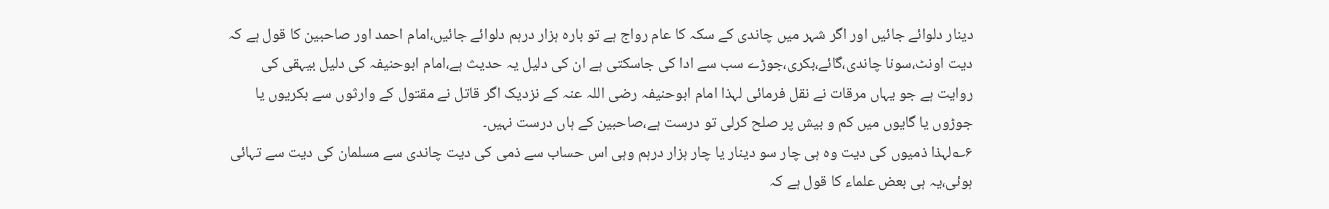دینار دلوائے جائیں اور اگر شہر میں چاندی کے سکہ کا عام رواج ہے تو بارہ ہزار درہم دلوائے جائیں،امام احمد اور صاحبین کا قول ہے کہ دیت اونٹ،سونا چاندی،گائے،بکری،جوڑے سب سے ادا کی جاسکتی ہے ان کی دلیل یہ حدیث ہے،امام ابوحنیفہ کی دلیل بیہقی کی روایت ہے جو یہاں مرقات نے نقل فرمائی لہذا امام ابوحنیفہ رضی اللہ عنہ کے نزدیک اگر قاتل نے مقتول کے وارثوں سے بکریوں یا جوڑوں یا گایوں میں کم و بیش پر صلح کرلی تو درست ہے،صاحبین کے ہاں درست نہیں۔
۶؎لہذا ذمیوں کی دیت وہ ہی چار سو دینار یا چار ہزار درہم وہی اس حساب سے ذمی کی دیت چاندی سے مسلمان کی دیت سے تہائی ہوئی،یہ ہی بعض علماء کا قول ہے کہ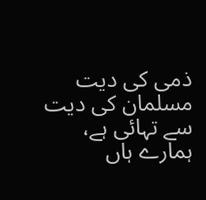ذمی کی دیت مسلمان کی دیت سے تہائی ہے، ہمارے ہاں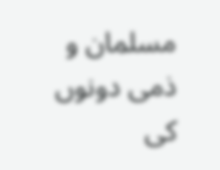مسلمان و ذمی دونوں کی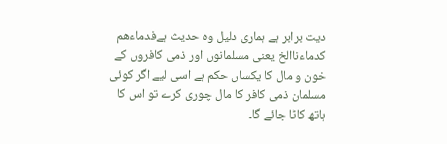دیت برابر ہے ہماری دلیل وہ حدیث ہےفدماءھم کدماءناالخ یعنی مسلمانوں اور ذمی کافروں کے خون و مال کا یکساں حکم ہے اسی لیے اگر کوئی مسلمان ذمی کافر کا مال چوری کرے تو اس کا ہاتھ کاٹا جائے گا۔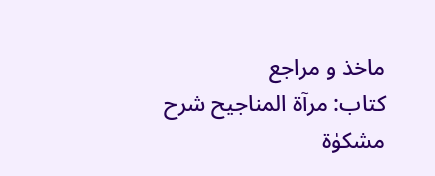ماخذ و مراجع
کتاب: مرآۃ المناجیح شرح مشکوٰۃ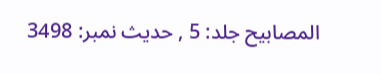المصابیح جلد: 5 , حدیث نمبر: 3498